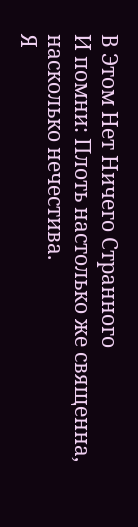В Этом Нет Ничего Странного
И помни: Плоть настолько же священна, насколько нечестива.
Я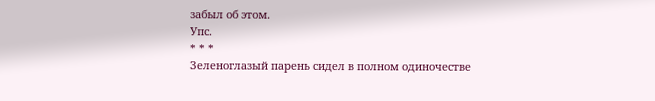забыл об этом.
Упс.
* * *
Зеленоглазый парень сидел в полном одиночестве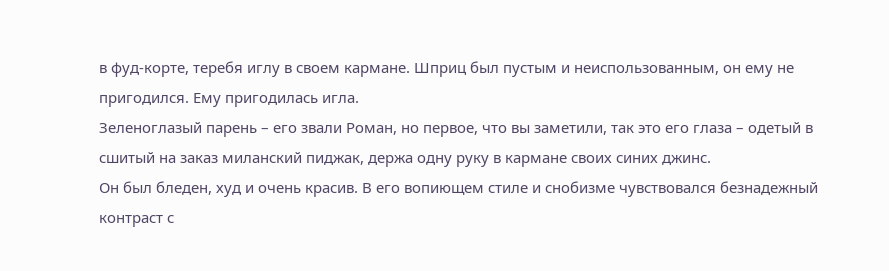в фуд-корте, теребя иглу в своем кармане. Шприц был пустым и неиспользованным, он ему не пригодился. Ему пригодилась игла.
Зеленоглазый парень – его звали Роман, но первое, что вы заметили, так это его глаза – одетый в сшитый на заказ миланский пиджак, держа одну руку в кармане своих синих джинс.
Он был бледен, худ и очень красив. В его вопиющем стиле и снобизме чувствовался безнадежный контраст с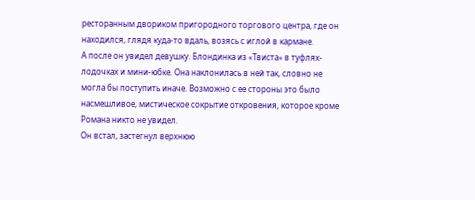ресторанным двориком пригородного торгового центра, где он находился, глядя куда-то вдаль, возясь с иглой в кармане.
А после он увидел девушку. Блондинка из «Твиста» в туфлях-лодочках и мини-юбке. Она наклонилась в ней так, словно не могла бы поступить иначе. Возможно с ее стороны это было насмешливое, мистическое сокрытие откровения, которое кроме Романа никто не увидел.
Он встал, застегнул верхнюю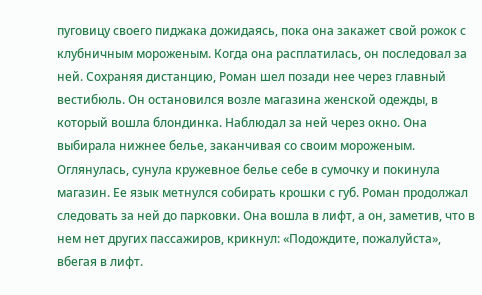пуговицу своего пиджака дожидаясь, пока она закажет свой рожок с клубничным мороженым. Когда она расплатилась, он последовал за ней. Сохраняя дистанцию, Роман шел позади нее через главный вестибюль. Он остановился возле магазина женской одежды, в который вошла блондинка. Наблюдал за ней через окно. Она выбирала нижнее белье, заканчивая со своим мороженым. Оглянулась, сунула кружевное белье себе в сумочку и покинула магазин. Ее язык метнулся собирать крошки с губ. Роман продолжал следовать за ней до парковки. Она вошла в лифт, а он, заметив, что в нем нет других пассажиров, крикнул: «Подождите, пожалуйста», вбегая в лифт.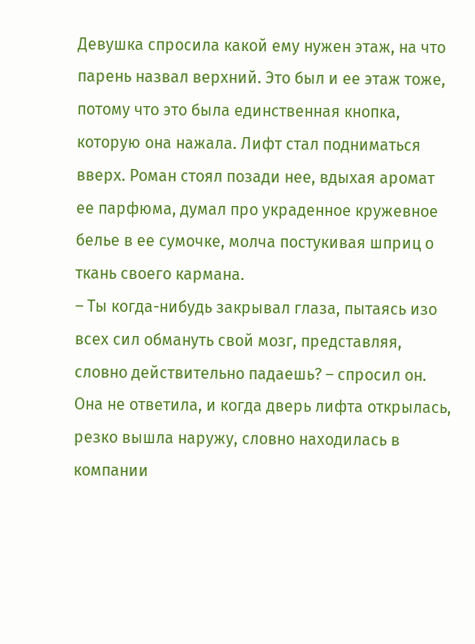Девушка спросила какой ему нужен этаж, на что парень назвал верхний. Это был и ее этаж тоже, потому что это была единственная кнопка, которую она нажала. Лифт стал подниматься вверх. Роман стоял позади нее, вдыхая аромат ее парфюма, думал про украденное кружевное белье в ее сумочке, молча постукивая шприц о ткань своего кармана.
– Ты когда-нибудь закрывал глаза, пытаясь изо всех сил обмануть свой мозг, представляя, словно действительно падаешь? – спросил он.
Она не ответила, и когда дверь лифта открылась, резко вышла наружу, словно находилась в компании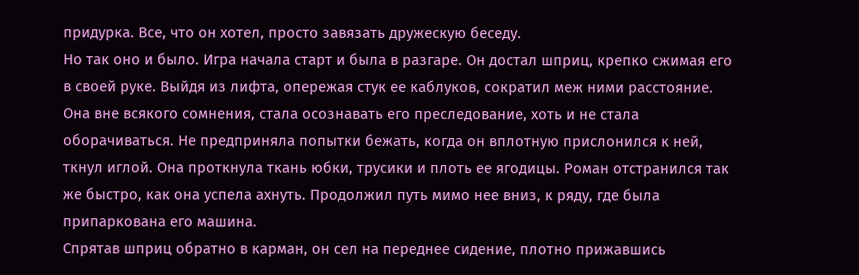придурка. Все, что он хотел, просто завязать дружескую беседу.
Но так оно и было. Игра начала старт и была в разгаре. Он достал шприц, крепко сжимая его в своей руке. Выйдя из лифта, опережая стук ее каблуков, сократил меж ними расстояние. Она вне всякого сомнения, стала осознавать его преследование, хоть и не стала оборачиваться. Не предприняла попытки бежать, когда он вплотную прислонился к ней, ткнул иглой. Она проткнула ткань юбки, трусики и плоть ее ягодицы. Роман отстранился так же быстро, как она успела ахнуть. Продолжил путь мимо нее вниз, к ряду, где была припаркована его машина.
Спрятав шприц обратно в карман, он сел на переднее сидение, плотно прижавшись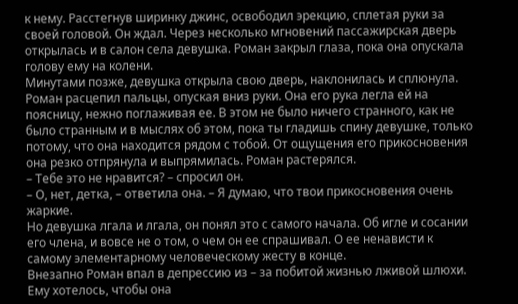к нему. Расстегнув ширинку джинс, освободил эрекцию, сплетая руки за своей головой. Он ждал. Через несколько мгновений пассажирская дверь открылась и в салон села девушка. Роман закрыл глаза, пока она опускала голову ему на колени.
Минутами позже, девушка открыла свою дверь, наклонилась и сплюнула. Роман расцепил пальцы, опуская вниз руки. Она его рука легла ей на поясницу, нежно поглаживая ее. В этом не было ничего странного, как не было странным и в мыслях об этом, пока ты гладишь спину девушке, только потому, что она находится рядом с тобой. От ощущения его прикосновения она резко отпрянула и выпрямилась. Роман растерялся.
– Тебе это не нравится? – спросил он.
– О, нет, детка, – ответила она. – Я думаю, что твои прикосновения очень жаркие.
Но девушка лгала и лгала, он понял это с самого начала. Об игле и сосании его члена, и вовсе не о том, о чем он ее спрашивал. О ее ненависти к самому элементарному человеческому жесту в конце.
Внезапно Роман впал в депрессию из – за побитой жизнью лживой шлюхи. Ему хотелось, чтобы она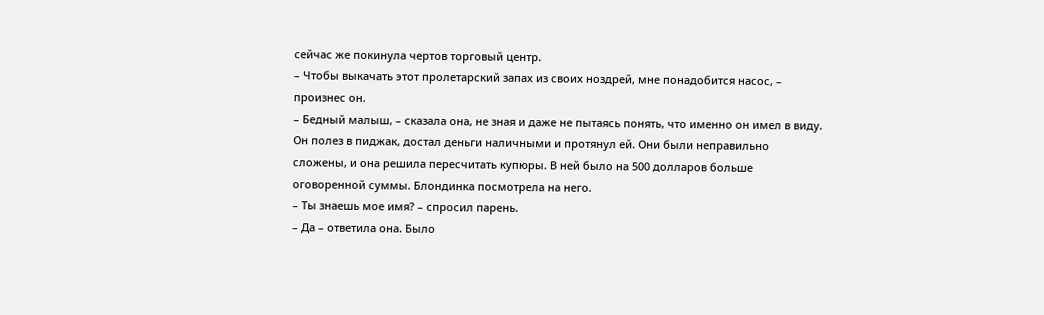сейчас же покинула чертов торговый центр.
– Чтобы выкачать этот пролетарский запах из своих ноздрей, мне понадобится насос, – произнес он.
– Бедный малыш, – сказала она, не зная и даже не пытаясь понять, что именно он имел в виду.
Он полез в пиджак, достал деньги наличными и протянул ей. Они были неправильно сложены, и она решила пересчитать купюры. В ней было на 500 долларов больше оговоренной суммы. Блондинка посмотрела на него.
– Ты знаешь мое имя? – спросил парень.
– Да – ответила она. Было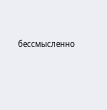бессмысленно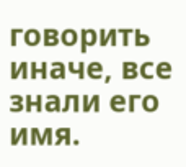говорить иначе, все знали его имя.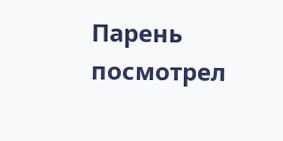Парень посмотрел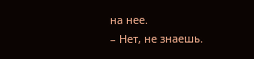на нее.
– Нет, не знаешь.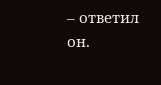– ответил он.